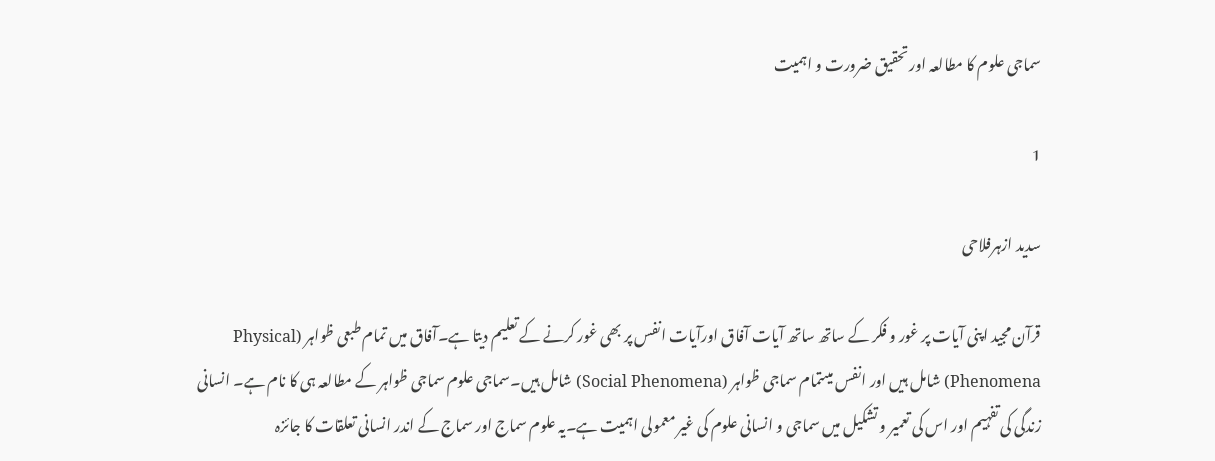سماجی علوم کا مطالعہ اور تحقیق ضرورت و اہمیت

1

سدید ازہرفلاحی

قرآن مجید اپنی آیات پر غور و فکر کے ساتھ ساتھ آیات آفاق اورآیات انفس پر بھی غور کرنے کے تعلیم دیتا ہے۔آفاق میں تمام طبعی ظواہر (Physical Phenomena) شامل ہیں اور انفس میںتمام سماجی ظواہر (Social Phenomena) شامل ہیں۔سماجی علوم سماجی ظواہر کے مطالعہ ہی کا نام ہے۔ انسانی زندگی کی تفہیم اور اس کی تعمیر و تشکیل میں سماجی و انسانی علوم کی غیر معمولی اہمیت ہے۔یہ علوم سماج اور سماج کے اندر انسانی تعلقات کا جائزہ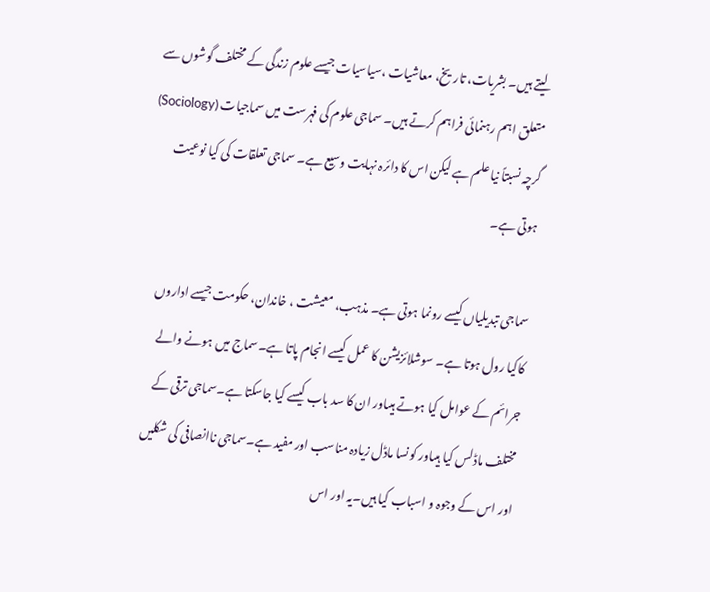لیتے ہیں۔ بشریات، تاریخ، معاشیات ،سیاسیات جیسے علوم زندگی کے مختلف گوشوں سے متعلق اہم رہنمائی فراہم کرتے ہیں۔ سماجی علوم کی فہرست میں سماجیات (Sociology) گرچہ نسبتاً نیا علم ہے لیکن اس کا دائرہ نہایت وسیع ہے۔ سماجی تعلقات کی کیا نوعیت ہوتی ہے۔

سماجی تبدیلیاں کیسے رونما ہوتی ہے۔ مذہب، معیشت ، خاندان، حکومت جیسے اداروں کاکیا رول ہوتا ہے۔ سوشلائزیشن کا عمل کیسے انجام پاتا ہے۔سماج میں ہونے والے جرائم کے عوامل کیا ہوتے ہیںاور ان کا سد باب کیسے کیا جاسکتا ہے۔سماجی ترقی کے مختلف ماڈلس کیا ہیںاور کونسا ماڈل زیادہ مناسب اور مفید ہے۔سماجی ناانصافی کی شکلیں اور اس کے وجوہ و اسباب کیا ہیں۔یہ اور اس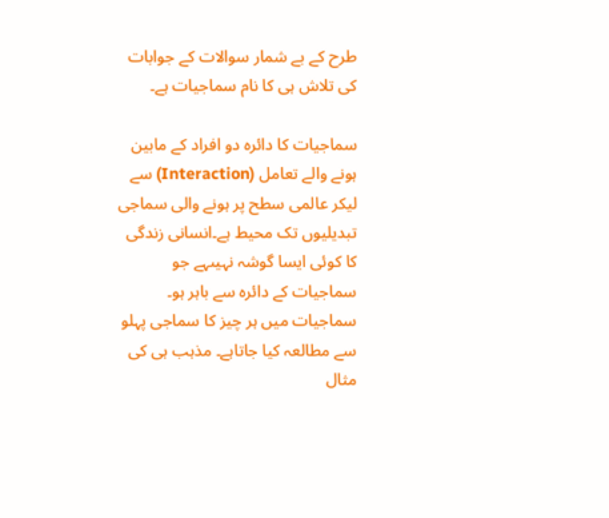طرح کے بے شمار سوالات کے جوابات کی تلاش ہی کا نام سماجیات ہے۔

سماجیات کا دائرہ دو افراد کے مابین ہونے والے تعامل (Interaction) سے لیکر عالمی سطح پر ہونے والی سماجی تبدیلیوں تک محیط ہے۔انسانی زندگی کا کوئی ایسا گوشہ نہیںہے جو سماجیات کے دائرہ سے باہر ہو۔ سماجیات میں ہر چیز کا سماجی پہلو سے مطالعہ کیا جاتاہے۔ مذہب ہی کی مثال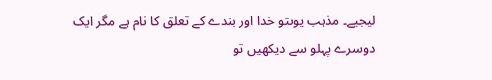لیجیے۔ مذہب یوںتو خدا اور بندے کے تعلق کا نام ہے مگر ایک دوسرے پہلو سے دیکھیں تو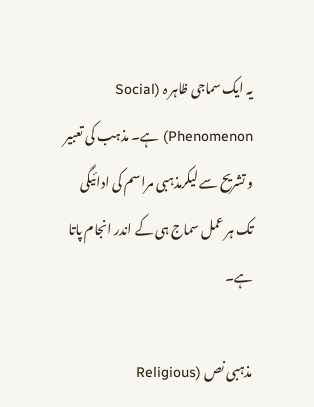یہ ایک سماجی ظاہر ہ (Social Phenomenon) ہے۔ مذہب کی تعبیر و تشریح سے لیکرمذہبی مراسم کی ادائیگی تک ہر عمل سماج ہی کے اندر انجام پاتا ہے۔

مذہبی نص (Religious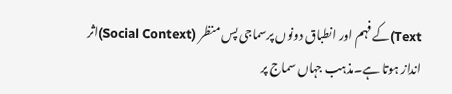Text)کے فہم اور انطباق دونوں پرسماجی پس منظر (Social Context)اثر انداز ہوتا ہے۔مذہب جہاں سماج پر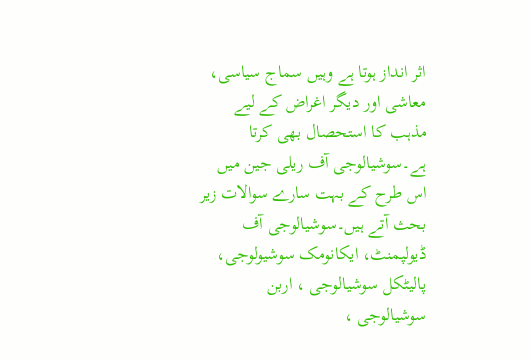اثر انداز ہوتا ہے وہیں سماج سیاسی، معاشی اور دیگر اغراض کے لیے مذہب کا استحصال بھی کرتا ہے۔سوشیالوجی آف ریلی جین میں اس طرح کے بہت سارے سوالات زیر بحث آتے ہیں۔سوشیالوجی آف ڈیولپمنٹ، ایکانومک سوشیولوجی، پالیٹکل سوشیالوجی ، اربن سوشیالوجی ،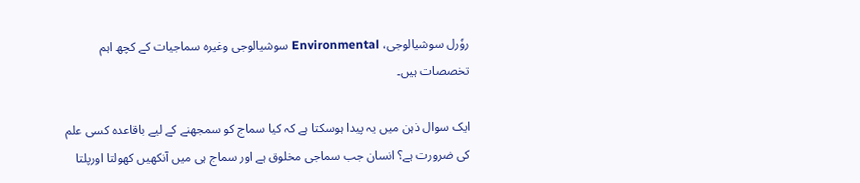روٗرل سوشیالوجی، Environmental سوشیالوجی وغیرہ سماجیات کے کچھ اہم تخصصات ہیں۔

ایک سوال ذہن میں یہ پیدا ہوسکتا ہے کہ کیا سماج کو سمجھنے کے لیے باقاعدہ کسی علم کی ضرورت ہے؟ انسان جب سماجی مخلوق ہے اور سماج ہی میں آنکھیں کھولتا اورپلتا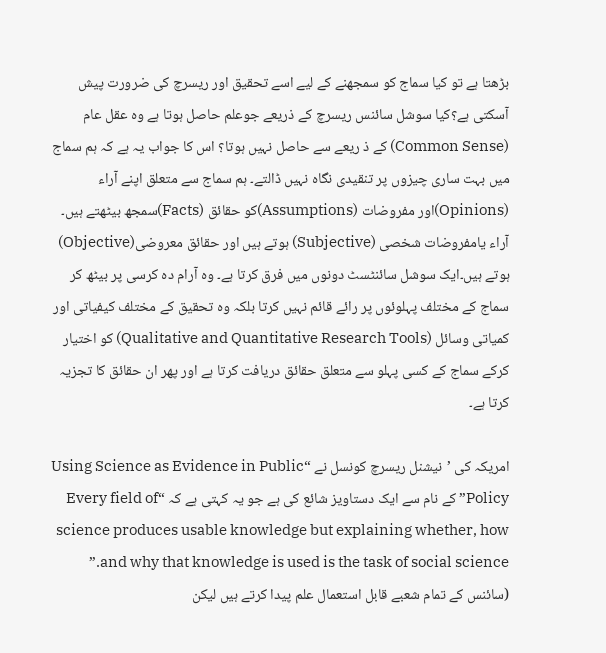بڑھتا ہے تو کیا سماج کو سمجھنے کے لیے اسے تحقیق اور ریسرچ کی ضرورت پیش آسکتی ہے؟کیا سوشل سائنس ریسرچ کے ذریعے جوعلم حاصل ہوتا ہے وہ عقل عام (Common Sense) کے ذ ریعے سے حاصل نہیں ہوتا؟ اس کا جواب یہ ہے کہ ہم سماج میں بہت ساری چیزوں پر تنقیدی نگاہ نہیں ڈالتے۔ ہم سماج سے متعلق اپنے آراء (Opinions)اور مفروضات (Assumptions)کو حقائق (Facts)سمجھ بیٹھتے ہیں۔ آراء یامفروضات شخصی (Subjective) ہوتے ہیں اور حقائق معروضی(Objective) ہوتے ہیں۔ایک سوشل سائنٹسٹ دونوں میں فرق کرتا ہے۔ وہ آرام دہ کرسی پر بیٹھ کر سماج کے مختلف پہلوئوں پر رائے قائم نہیں کرتا بلکہ وہ تحقیق کے مختلف کیفیاتی اور کمیاتی وسائل (Qualitative and Quantitative Research Tools) کو اختیار کرکے سماج کے کسی پہلو سے متعلق حقائق دریافت کرتا ہے اور پھر ان حقائق کا تجزیہ کرتا ہے۔

امریکہ کی ’نیشنل ریسرچ کونسل نے “Using Science as Evidence in Public Policy” کے نام سے ایک دستاویز شائع کی ہے جو یہ کہتی ہے کہ “Every field of science produces usable knowledge but explaining whether, how and why that knowledge is used is the task of social science.” (سائنس کے تمام شعبے قابل استعمال علم پیدا کرتے ہیں لیکن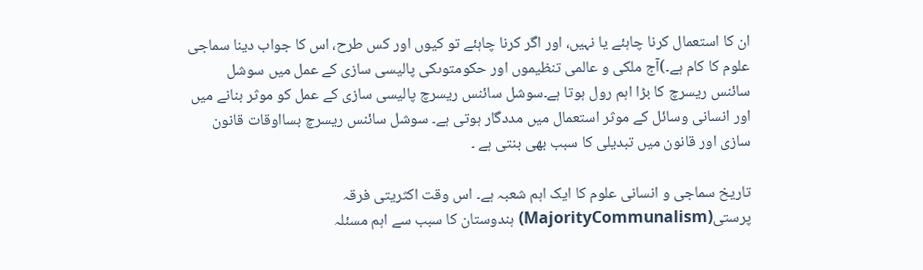ان کا استعمال کرنا چاہئے یا نہیں، اور اگر کرنا چاہئے تو کیوں اور کس طرح، اس کا جواب دینا سماجی علوم کا کام ہے۔)آج ملکی و عالمی تنظیموں اور حکومتوںکی پالیسی سازی کے عمل میں سوشل سائنس ریسرچ کا بڑا اہم رول ہوتا ہے۔سوشل سائنس ریسرچ پالیسی سازی کے عمل کو موثر بنانے میں اور انسانی وسائل کے موثر استعمال میں مددگار ہوتی ہے۔ سوشل سائنس ریسرچ بسااوقات قانون سازی اور قانون میں تبدیلی کا سبب بھی بنتی ہے ۔

تاریخ سماجی و انسانی علوم کا ایک اہم شعبہ ہے۔ اس وقت اکثریتی فرقہ پرستی(MajorityCommunalism) ہندوستان کا سبب سے اہم مسئلہ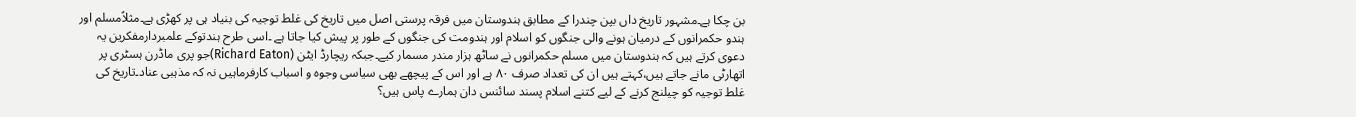بن چکا ہے۔مشہور تاریخ داں بپن چندرا کے مطابق ہندوستان میں فرقہ پرستی اصل میں تاریخ کی غلط توجیہ کی بنیاد ہی پر کھڑی ہے۔مثلاًمسلم اور ہندو حکمرانوں کے درمیان ہونے والی جنگوں کو اسلام اور ہندومت کی جنگوں کے طور پر پیش کیا جاتا ہے ۔اسی طرح ہندتوکے علمبردارمفکرین یہ دعوی کرتے ہیں کہ ہندوستان میں مسلم حکمرانوں نے ساٹھ ہزار مندر مسمار کیے۔جبکہ ریچارڈ ایٹن (Richard Eaton)جو پری ماڈرن ہسٹری پر اتھارٹی مانے جاتے ہیں،کہتے ہیں ان کی تعداد صرف ۸۰ ہے اور اس کے پیچھے بھی سیاسی وجوہ و اسباب کارفرماہیں نہ کہ مذہبی عناد۔تاریخ کی غلط توجیہ کو چیلنج کرنے کے لیے کتنے اسلام پسند سائنس دان ہمارے پاس ہیں؟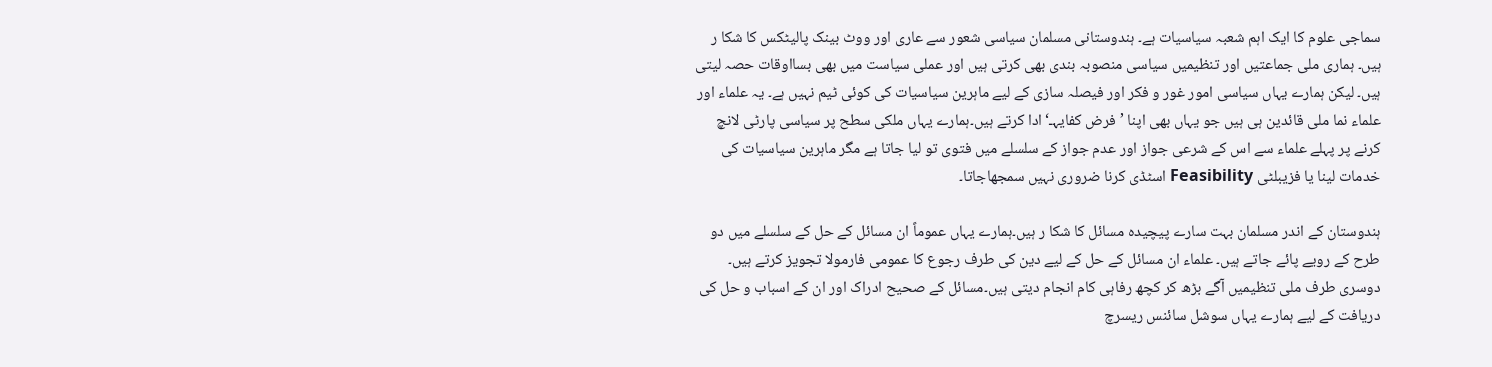سماجی علوم کا ایک اہم شعبہ سیاسیات ہے۔ ہندوستانی مسلمان سیاسی شعور سے عاری اور ووٹ بینک پالیٹکس کا شکا ر ہیں۔ ہماری ملی جماعتیں اور تنظیمیں سیاسی منصوبہ بندی بھی کرتی ہیں اور عملی سیاست میں بھی بسااوقات حصہ لیتی ہیں۔ لیکن ہمارے یہاں سیاسی امور غور و فکر اور فیصلہ سازی کے لیے ماہرین سیاسیات کی کوئی ٹیم نہیں ہے۔ یہ علماء اور علماء نما ملی قائدین ہی ہیں جو یہاں بھی اپنا ’فرض کفایہـ‘ ادا کرتے ہیں۔ہمارے یہاں ملکی سطح پر سیاسی پارٹی لانچ کرنے پر پہلے علماء سے اس کے شرعی جواز اور عدم جواز کے سلسلے میں فتوی تو لیا جاتا ہے مگر ماہرین سیاسیات کی خدمات لینا یا فزیبلٹی Feasibility اسٹڈی کرنا ضروری نہیں سمجھاجاتا۔

ہندوستان کے اندر مسلمان بہت سارے پیچیدہ مسائل کا شکا ر ہیں۔ہمارے یہاں عموماً ان مسائل کے حل کے سلسلے میں دو طرح کے رویے پائے جاتے ہیں۔ علماء ان مسائل کے حل کے لیے دین کی طرف رجوع کا عمومی فارمولا تجویز کرتے ہیں۔ دوسری طرف ملی تنظیمیں آگے بڑھ کر کچھ رفاہی کام انجام دیتی ہیں۔مسائل کے صحیح ادراک اور ان کے اسباب و حل کی دریافت کے لیے ہمارے یہاں سوشل سائنس ریسرچ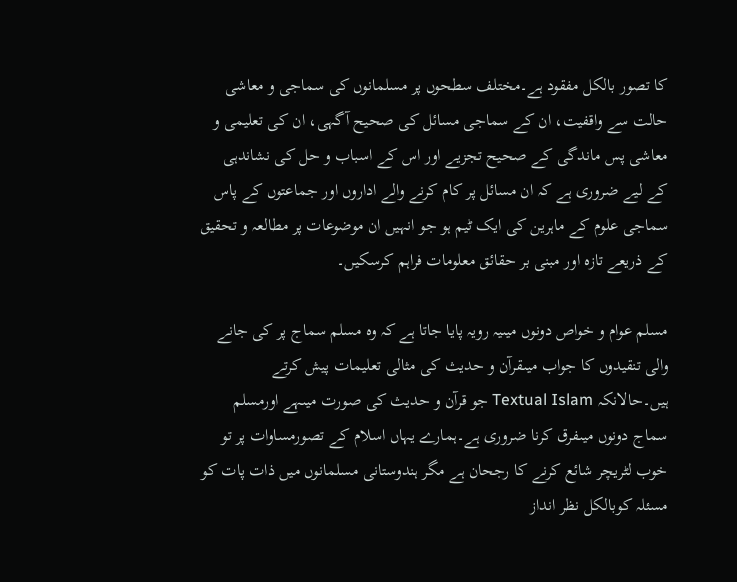کا تصور بالکل مفقود ہے۔مختلف سطحوں پر مسلمانوں کی سماجی و معاشی حالت سے واقفیت، ان کے سماجی مسائل کی صحیح آگہی، ان کی تعلیمی و معاشی پس ماندگی کے صحیح تجزیے اور اس کے اسباب و حل کی نشاندہی کے لیے ضروری ہے کہ ان مسائل پر کام کرنے والے اداروں اور جماعتوں کے پاس سماجی علوم کے ماہرین کی ایک ٹیم ہو جو انہیں ان موضوعات پر مطالعہ و تحقیق کے ذریعے تازہ اور مبنی بر حقائق معلومات فراہم کرسکیں۔

مسلم عوام و خواص دونوں میںیہ رویہ پایا جاتا ہے کہ وہ مسلم سماج پر کی جانے والی تنقیدوں کا جواب میںقرآن و حدیث کی مثالی تعلیمات پیش کرتے ہیں۔حالانکہ Textual Islam جو قرآن و حدیث کی صورت میںہے اورمسلم سماج دونوں میںفرق کرنا ضروری ہے۔ہمارے یہاں اسلام کے تصورمساوات پر تو خوب لٹریچر شائع کرنے کا رجحان ہے مگر ہندوستانی مسلمانوں میں ذات پات کو مسئلہ کوبالکل نظر انداز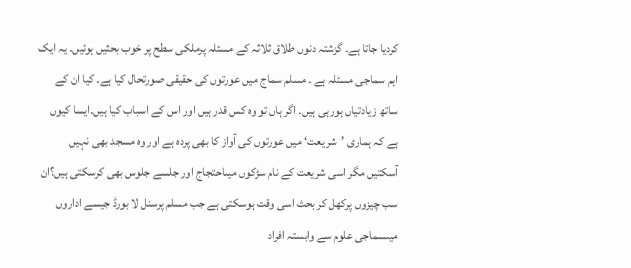کردیا جاتا ہے۔ گزشتہ دنوں طلاق ثلاثہ کے مسئلہ پرملکی سطح پر خوب بحثیں ہوئیں۔ یہ ایک اہم سماجی مسئلہ ہے ۔ مسلم سماج میں عورتوں کی حقیقی صورتحال کیا ہے۔ کیا ان کے ساتھ زیادتیاں ہورہی ہیں۔ اگر ہاں تو وہ کس قدر ہیں اور اس کے اسباب کیا ہیں۔ایسا کیوں ہے کہ ہماری ’شریعت‘ میں عورتوں کی آواز کا بھی پردہ ہے اور وہ مسجد بھی نہیں آسکتیں مگر اسی شریعت کے نام سڑکوں میںاحتجاج اور جلسے جلوس بھی کرسکتی ہیں؟ان سب چیزوں پرکھل کر بحث اسی وقت ہوسکتی ہے جب مسلم پرسنل لا بورڈ جیسے اداروں میںسماجی علوم سے وابستہ افراد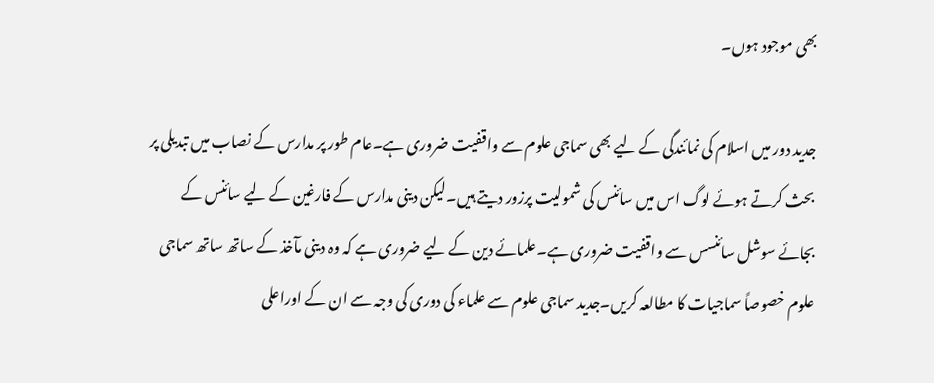بھی موجود ہوں۔

جدید دور میں اسلام کی نمائندگی کے لیے بھی سماجی علوم سے واقفیت ضروری ہے۔عام طور پر مدارس کے نصاب میں تبدیلی پر بحث کرتے ہوئے لوگ اس میں سائنس کی شمولیت پرزور دیتے ہیں۔لیکن دینی مدارس کے فارغین کے لیے سائنس کے بجائے سوشل سائنسس سے واقفیت ضروری ہے۔علمائے دین کے لیے ضروری ہے کہ وہ دینی مآخذ کے ساتھ ساتھ سماجی علوم خصوصاً سماجیات کا مطالعہ کریں۔جدید سماجی علوم سے علماء کی دوری کی وجہ سے ان کے اوراعلی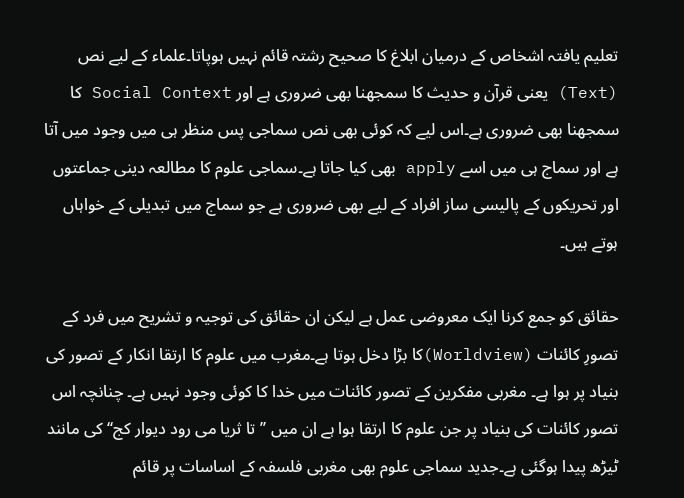تعلیم یافتہ اشخاص کے درمیان ابلاغ کا صحیح رشتہ قائم نہیں ہوپاتا۔علماء کے لیے نص (Text) یعنی قرآن و حدیث کا سمجھنا بھی ضروری ہے اور Social Context کا سمجھنا بھی ضروری ہے۔اس لیے کہ کوئی بھی نص سماجی پس منظر ہی میں وجود میں آتا ہے اور سماج ہی میں اسے apply بھی کیا جاتا ہے۔سماجی علوم کا مطالعہ دینی جماعتوں اور تحریکوں کے پالیسی ساز افراد کے لیے بھی ضروری ہے جو سماج میں تبدیلی کے خواہاں ہوتے ہیں۔

حقائق کو جمع کرنا ایک معروضی عمل ہے لیکن ان حقائق کی توجیہ و تشریح میں فرد کے تصورِ کائنات (Worldview)کا بڑا دخل ہوتا ہے۔مغرب میں علوم کا ارتقا انکار کے تصور کی بنیاد پر ہوا ہے۔ مغربی مفکرین کے تصور کائنات میں خدا کا کوئی وجود نہیں ہے۔ چنانچہ اس تصور کائنات کی بنیاد پر جن علوم کا ارتقا ہوا ہے ان میں ’’تا ثریا می رود دیوار کج‘‘کی مانند ٹیڑھ پیدا ہوگئی ہے۔جدید سماجی علوم بھی مغربی فلسفہ کے اساسات پر قائم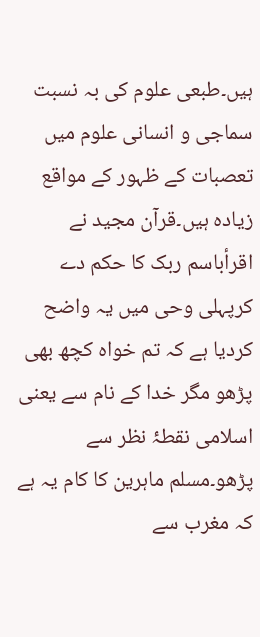ہیں۔طبعی علوم کی بہ نسبت سماجی و انسانی علوم میں تعصبات کے ظہور کے مواقع زیادہ ہیں۔قرآن مجید نے اقرأباسم ربک کا حکم دے کرپہلی وحی میں یہ واضح کردیا ہے کہ تم خواہ کچھ بھی پڑھو مگر خدا کے نام سے یعنی اسلامی نقطۂ نظر سے پڑھو۔مسلم ماہرین کا کام یہ ہے کہ مغرب سے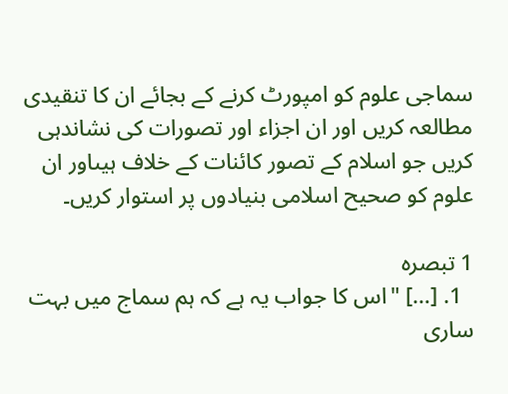سماجی علوم کو امپورٹ کرنے کے بجائے ان کا تنقیدی مطالعہ کریں اور ان اجزاء اور تصورات کی نشاندہی کریں جو اسلام کے تصور کائنات کے خلاف ہیںاور ان علوم کو صحیح اسلامی بنیادوں پر استوار کریں۔

1 تبصرہ
  1. […] "اس کا جواب یہ ہے کہ ہم سماج میں بہت ساری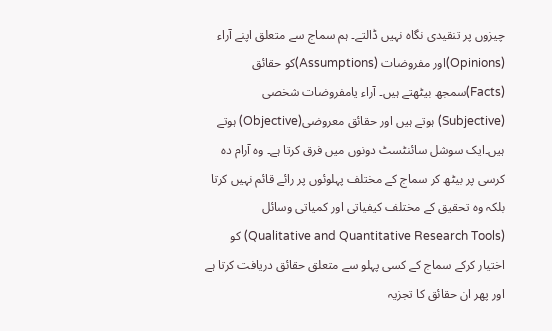چیزوں پر تنقیدی نگاہ نہیں ڈالتے۔ ہم سماج سے متعلق اپنے آراء (Opinions)اور مفروضات (Assumptions)کو حقائق (Facts)سمجھ بیٹھتے ہیں۔ آراء یامفروضات شخصی (Subjective) ہوتے ہیں اور حقائق معروضی(Objective) ہوتے ہیں۔ایک سوشل سائنٹسٹ دونوں میں فرق کرتا ہے۔ وہ آرام دہ کرسی پر بیٹھ کر سماج کے مختلف پہلوئوں پر رائے قائم نہیں کرتا بلکہ وہ تحقیق کے مختلف کیفیاتی اور کمیاتی وسائل (Qualitative and Quantitative Research Tools) کو اختیار کرکے سماج کے کسی پہلو سے متعلق حقائق دریافت کرتا ہے اور پھر ان حقائق کا تجزیہ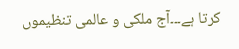کرتا ہے۔۔۔آج ملکی و عالمی تنظیموں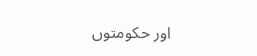اور حکومتوں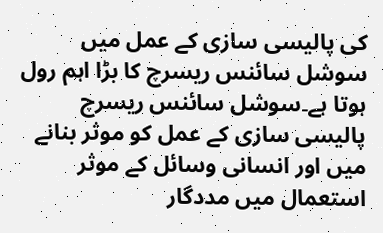کی پالیسی سازی کے عمل میں سوشل سائنس ریسرچ کا بڑا اہم رول ہوتا ہے۔سوشل سائنس ریسرچ پالیسی سازی کے عمل کو موثر بنانے میں اور انسانی وسائل کے موثر استعمال میں مددگار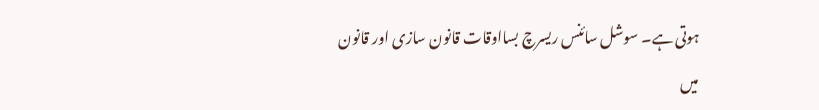ہوتی ہے۔ سوشل سائنس ریسرچ بسااوقات قانون سازی اور قانون میں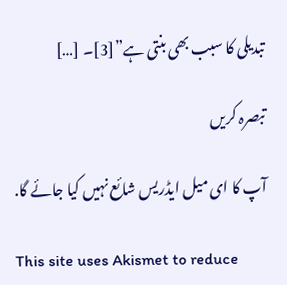تبدیلی کا سبب بھی بنتی ہے”[3]۔ […]

تبصرہ کریں

آپ کا ای میل ایڈریس شائع نہیں کیا جائے گا.

This site uses Akismet to reduce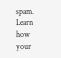spam. Learn how your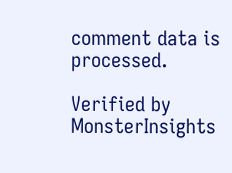comment data is processed.

Verified by MonsterInsights